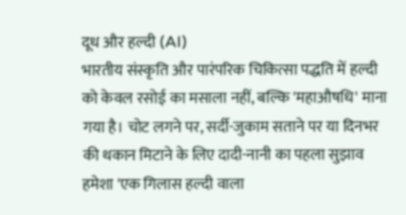दूध और हल्दी (AI)
भारतीय संस्कृति और पारंपरिक चिकित्सा पद्धति में हल्दी को केवल रसोई का मसाला नहीं, बल्कि 'महाऔषधि' माना गया है। चोट लगने पर, सर्दी-जुकाम सताने पर या दिनभर की थकान मिटाने के लिए दादी-नानी का पहला सुझाव हमेशा 'एक गिलास हल्दी वाला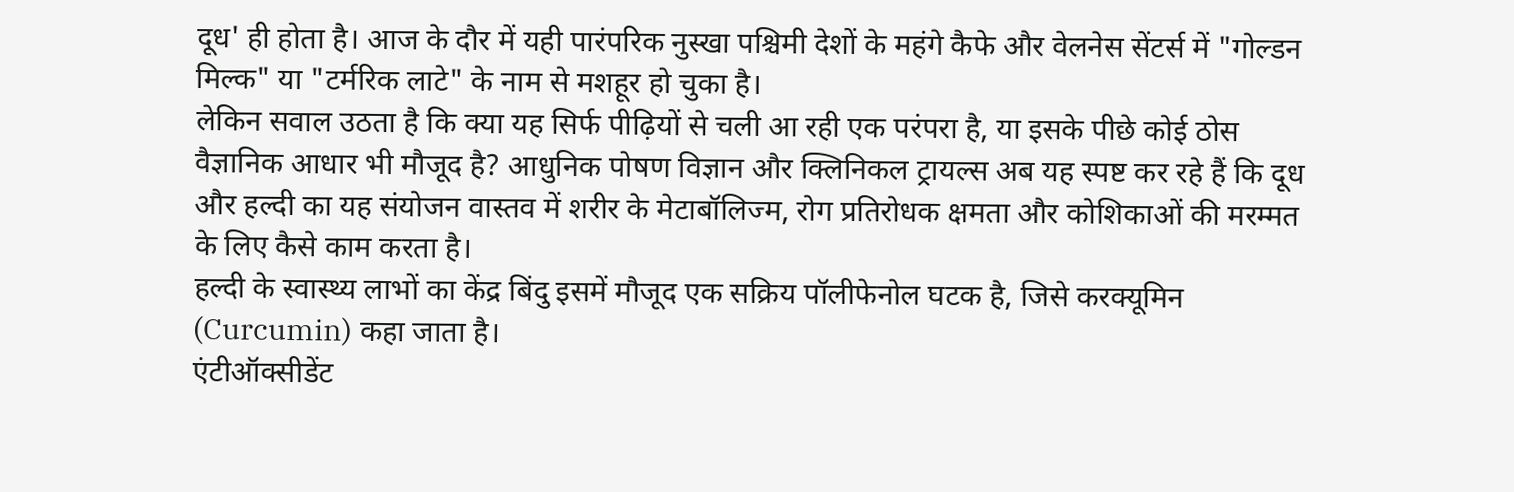दूध' ही होता है। आज के दौर में यही पारंपरिक नुस्खा पश्चिमी देशों के महंगे कैफे और वेलनेस सेंटर्स में "गोल्डन मिल्क" या "टर्मरिक लाटे" के नाम से मशहूर हो चुका है।
लेकिन सवाल उठता है कि क्या यह सिर्फ पीढ़ियों से चली आ रही एक परंपरा है, या इसके पीछे कोई ठोस वैज्ञानिक आधार भी मौजूद है? आधुनिक पोषण विज्ञान और क्लिनिकल ट्रायल्स अब यह स्पष्ट कर रहे हैं कि दूध और हल्दी का यह संयोजन वास्तव में शरीर के मेटाबॉलिज्म, रोग प्रतिरोधक क्षमता और कोशिकाओं की मरम्मत के लिए कैसे काम करता है।
हल्दी के स्वास्थ्य लाभों का केंद्र बिंदु इसमें मौजूद एक सक्रिय पॉलीफेनोल घटक है, जिसे करक्यूमिन (Curcumin) कहा जाता है।
एंटीऑक्सीडेंट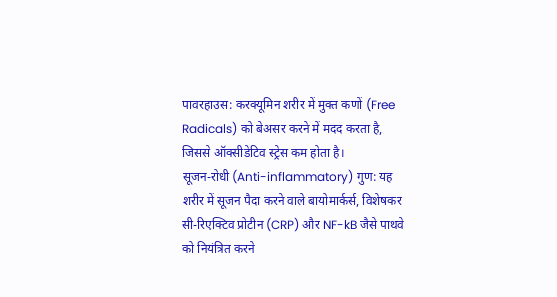पावरहाउस: करक्यूमिन शरीर में मुक्त कणों (Free Radicals) को बेअसर करने में मदद करता है, जिससे ऑक्सीडेटिव स्ट्रेस कम होता है।
सूजन-रोधी (Anti-inflammatory) गुण: यह शरीर में सूजन पैदा करने वाले बायोमार्कर्स, विशेषकर सी-रिएक्टिव प्रोटीन (CRP) और NF-kB जैसे पाथवे को नियंत्रित करने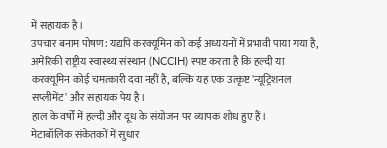में सहायक है।
उपचार बनाम पोषण: यद्यपि करक्यूमिन को कई अध्ययनों में प्रभावी पाया गया है, अमेरिकी राष्ट्रीय स्वास्थ्य संस्थान (NCCIH) स्पष्ट करता है कि हल्दी या करक्यूमिन कोई चमत्कारी दवा नहीं है, बल्कि यह एक उत्कृष्ट 'न्यूट्रिशनल सप्लीमेंट' और सहायक पेय है।
हाल के वर्षों में हल्दी और दूध के संयोजन पर व्यापक शोध हुए हैं।
मेटाबॉलिक संकेतकों में सुधार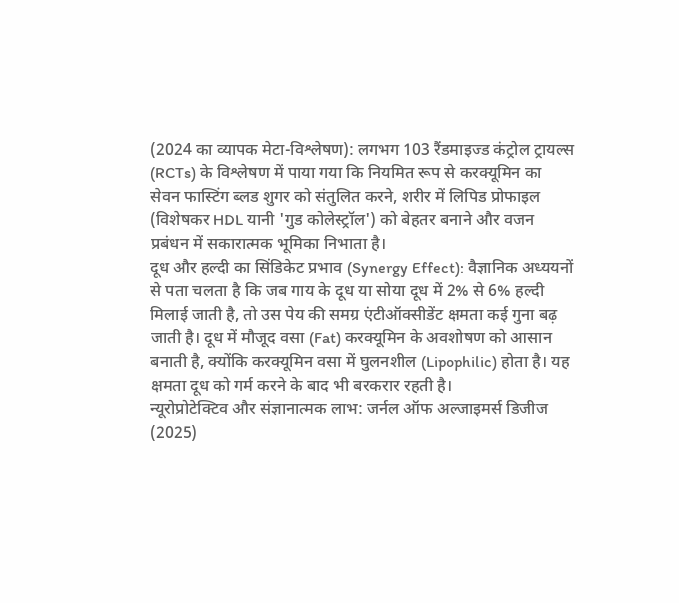(2024 का व्यापक मेटा-विश्लेषण): लगभग 103 रैंडमाइज्ड कंट्रोल ट्रायल्स (RCTs) के विश्लेषण में पाया गया कि नियमित रूप से करक्यूमिन का सेवन फास्टिंग ब्लड शुगर को संतुलित करने, शरीर में लिपिड प्रोफाइल (विशेषकर HDL यानी 'गुड कोलेस्ट्रॉल') को बेहतर बनाने और वजन प्रबंधन में सकारात्मक भूमिका निभाता है।
दूध और हल्दी का सिंडिकेट प्रभाव (Synergy Effect): वैज्ञानिक अध्ययनों से पता चलता है कि जब गाय के दूध या सोया दूध में 2% से 6% हल्दी मिलाई जाती है, तो उस पेय की समग्र एंटीऑक्सीडेंट क्षमता कई गुना बढ़ जाती है। दूध में मौजूद वसा (Fat) करक्यूमिन के अवशोषण को आसान बनाती है, क्योंकि करक्यूमिन वसा में घुलनशील (Lipophilic) होता है। यह क्षमता दूध को गर्म करने के बाद भी बरकरार रहती है।
न्यूरोप्रोटेक्टिव और संज्ञानात्मक लाभ: जर्नल ऑफ अल्जाइमर्स डिजीज (2025)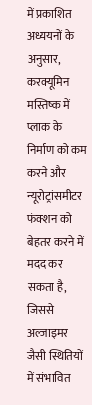में प्रकाशित अध्ययनों के अनुसार, करक्यूमिन मस्तिष्क में प्लाक के निर्माण को कम करने और न्यूरोट्रांसमीटर फंक्शन को बेहतर करने में मदद कर सकता है, जिससे अल्जाइमर जैसी स्थितियों में संभावित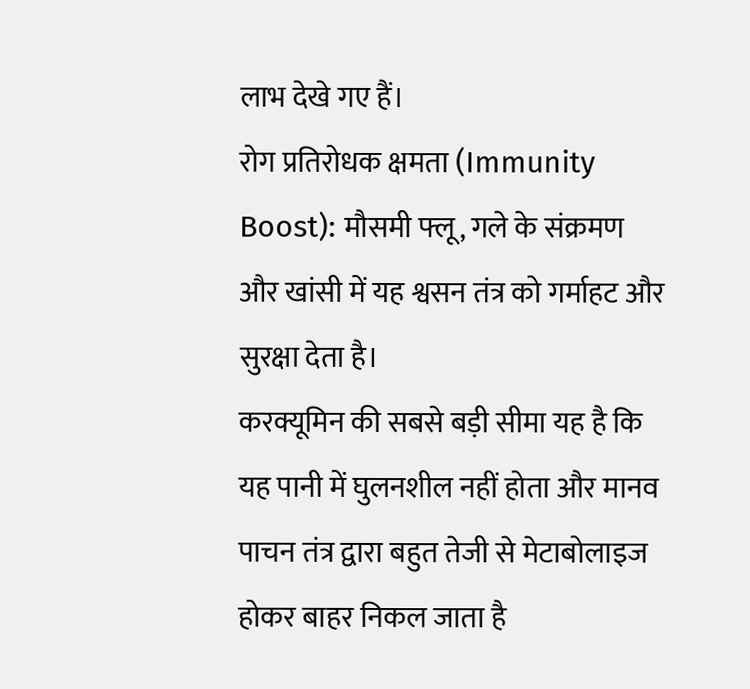लाभ देखे गए हैं।
रोग प्रतिरोधक क्षमता (Immunity Boost): मौसमी फ्लू, गले के संक्रमण और खांसी में यह श्वसन तंत्र को गर्माहट और सुरक्षा देता है।
करक्यूमिन की सबसे बड़ी सीमा यह है कि यह पानी में घुलनशील नहीं होता और मानव पाचन तंत्र द्वारा बहुत तेजी से मेटाबोलाइज होकर बाहर निकल जाता है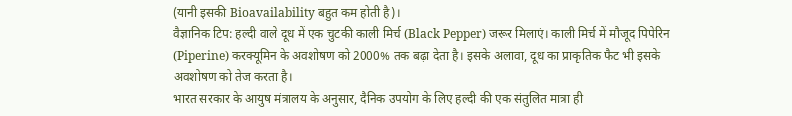(यानी इसकी Bioavailability बहुत कम होती है)।
वैज्ञानिक टिप: हल्दी वाले दूध में एक चुटकी काली मिर्च (Black Pepper) जरूर मिलाएं। काली मिर्च में मौजूद पिपेरिन (Piperine) करक्यूमिन के अवशोषण को 2000% तक बढ़ा देता है। इसके अलावा, दूध का प्राकृतिक फैट भी इसके अवशोषण को तेज करता है।
भारत सरकार के आयुष मंत्रालय के अनुसार, दैनिक उपयोग के लिए हल्दी की एक संतुलित मात्रा ही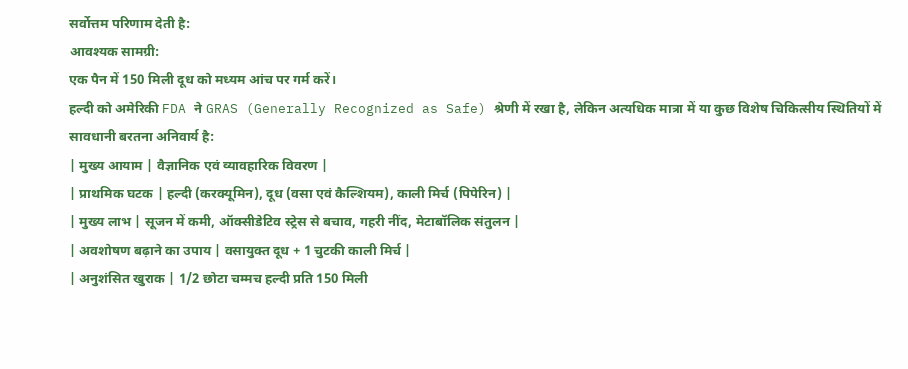सर्वोत्तम परिणाम देती है:
आवश्यक सामग्री:
एक पैन में 150 मिली दूध को मध्यम आंच पर गर्म करें।
हल्दी को अमेरिकी FDA ने GRAS (Generally Recognized as Safe) श्रेणी में रखा है, लेकिन अत्यधिक मात्रा में या कुछ विशेष चिकित्सीय स्थितियों में सावधानी बरतना अनिवार्य है:
| मुख्य आयाम | वैज्ञानिक एवं व्यावहारिक विवरण |
| प्राथमिक घटक | हल्दी (करक्यूमिन), दूध (वसा एवं कैल्शियम), काली मिर्च (पिपेरिन) |
| मुख्य लाभ | सूजन में कमी, ऑक्सीडेटिव स्ट्रेस से बचाव, गहरी नींद, मेटाबॉलिक संतुलन |
| अवशोषण बढ़ाने का उपाय | वसायुक्त दूध + 1 चुटकी काली मिर्च |
| अनुशंसित खुराक | 1/2 छोटा चम्मच हल्दी प्रति 150 मिली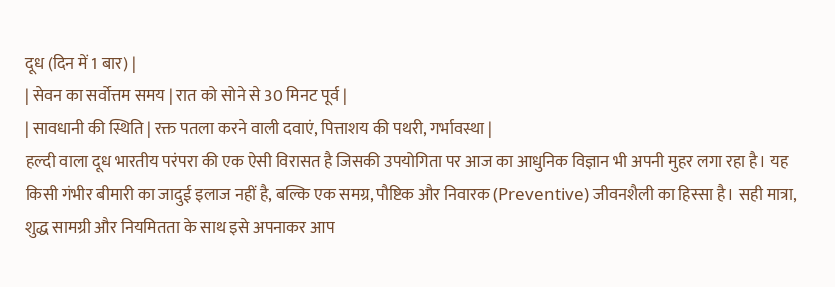दूध (दिन में 1 बार) |
| सेवन का सर्वोत्तम समय | रात को सोने से 30 मिनट पूर्व |
| सावधानी की स्थिति | रक्त पतला करने वाली दवाएं, पित्ताशय की पथरी, गर्भावस्था |
हल्दी वाला दूध भारतीय परंपरा की एक ऐसी विरासत है जिसकी उपयोगिता पर आज का आधुनिक विज्ञान भी अपनी मुहर लगा रहा है। यह किसी गंभीर बीमारी का जादुई इलाज नहीं है, बल्कि एक समग्र, पौष्टिक और निवारक (Preventive) जीवनशैली का हिस्सा है। सही मात्रा, शुद्ध सामग्री और नियमितता के साथ इसे अपनाकर आप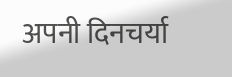अपनी दिनचर्या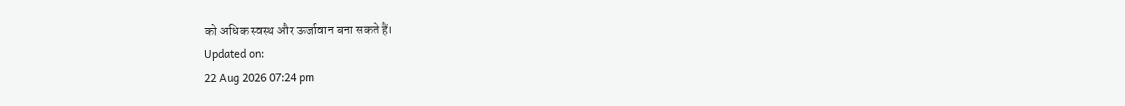को अधिक स्वस्थ और ऊर्जावान बना सकते हैं।
Updated on:
22 Aug 2026 07:24 pm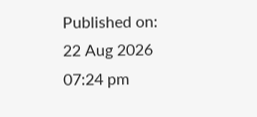Published on:
22 Aug 2026 07:24 pm